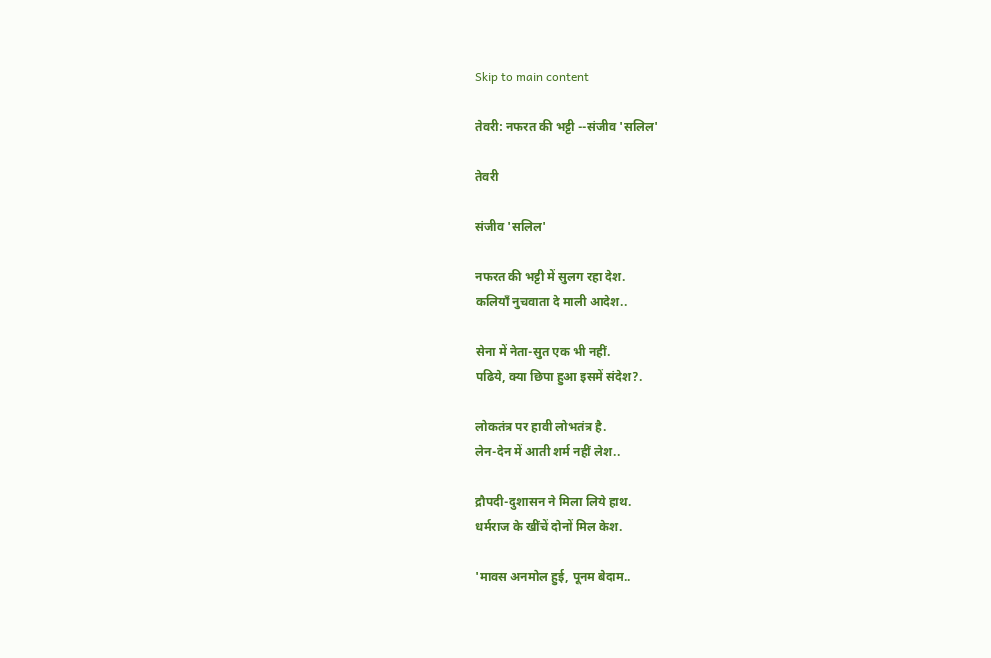Skip to main content

तेवरी: नफरत की भट्टी --संजीव 'सलिल'

तेवरी

संजीव 'सलिल'

नफरत की भट्टी में सुलग रहा देश.
कलियाँ नुचवाता दे माली आदेश..

सेना में नेता-सुत एक भी नहीं.
पढिये, क्या छिपा हुआ इसमें संदेश?.

लोकतंत्र पर हावी लोभतंत्र है.
लेन-देन में आती शर्म नहीं लेश..

द्रौपदी-दुशासन ने मिला लिये हाथ.
धर्मराज के खींचें दोनों मिल केश.

'मावस अनमोल हुई, पूनम बेदाम..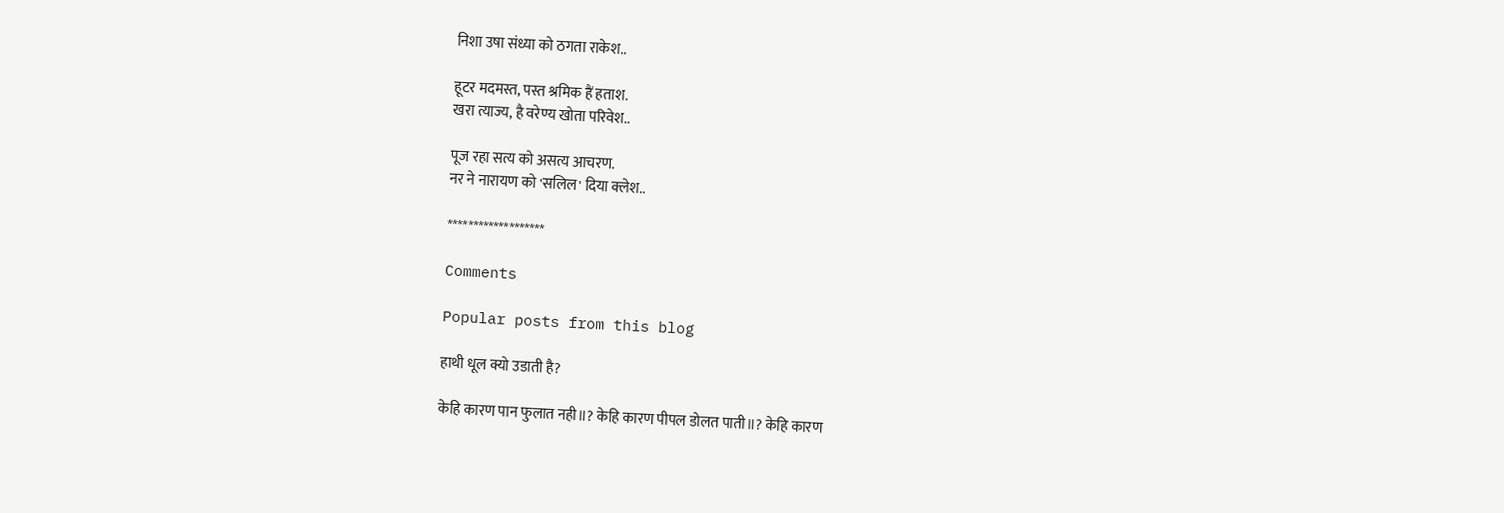निशा उषा संध्या को ठगता राकेश..

हूटर मदमस्त, पस्त श्रमिक हैं हताश.
खरा त्याज्य, है वरेण्य खोता परिवेश..

पूज रहा सत्य को असत्य आचरण.
नर ने नारायण को 'सलिल' दिया क्लेश..

*******************

Comments

Popular posts from this blog

हाथी धूल क्यो उडाती है?

केहि कारण पान फुलात नही॥? केहि कारण पीपल डोलत पाती॥? केहि कारण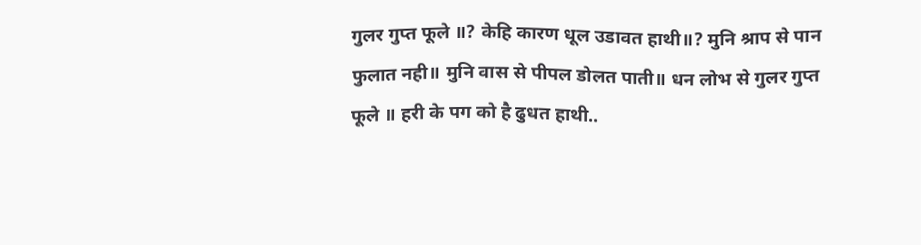गुलर गुप्त फूले ॥? केहि कारण धूल उडावत हाथी॥? मुनि श्राप से पान फुलात नही॥ मुनि वास से पीपल डोलत पाती॥ धन लोभ से गुलर गुप्त फूले ॥ हरी के पग को है ढुधत हाथी..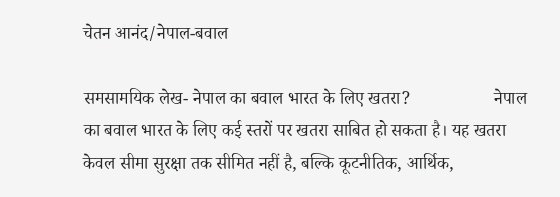चेतन आनंद/नेपाल-बवाल

समसामयिक लेख- नेपाल का बवाल भारत के लिए खतरा?                   नेपाल का बवाल भारत के लिए कई स्तरों पर खतरा साबित हो सकता है। यह खतरा केवल सीमा सुरक्षा तक सीमित नहीं है, बल्कि कूटनीतिक, आर्थिक,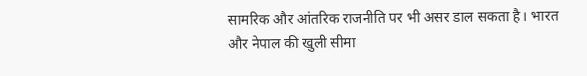सामरिक और आंतरिक राजनीति पर भी असर डाल सकता है। भारत और नेपाल की खुली सीमा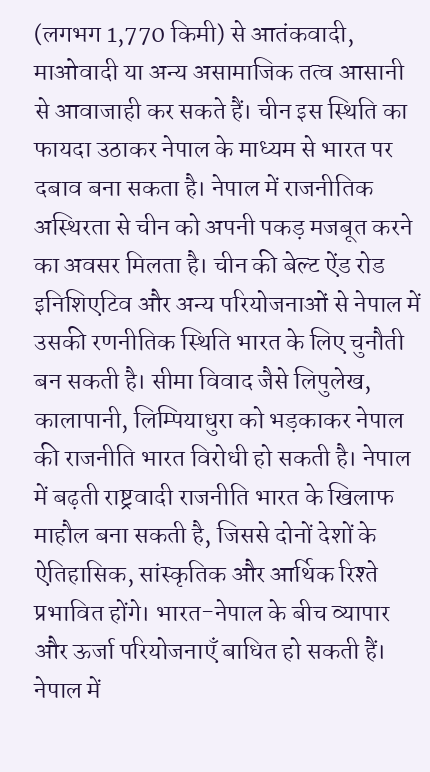(लगभग 1,770 किमी) से आतंकवादी, माओवादी या अन्य असामाजिक तत्व आसानी से आवाजाही कर सकते हैं। चीन इस स्थिति का फायदा उठाकर नेपाल के माध्यम से भारत पर दबाव बना सकता है। नेपाल में राजनीतिक अस्थिरता से चीन को अपनी पकड़ मजबूत करने का अवसर मिलता है। चीन की बेल्ट ऐंड रोड इनिशिएटिव और अन्य परियोजनाओं से नेपाल में उसकी रणनीतिक स्थिति भारत के लिए चुनौती बन सकती है। सीमा विवाद जैसे लिपुलेख, कालापानी, लिम्पियाधुरा को भड़काकर नेपाल की राजनीति भारत विरोधी हो सकती है। नेपाल में बढ़ती राष्ट्रवादी राजनीति भारत के खिलाफ माहौल बना सकती है, जिससे दोनों देशों के ऐतिहासिक, सांस्कृतिक और आर्थिक रिश्ते प्रभावित होंगे। भारत-नेपाल के बीच व्यापार और ऊर्जा परियोजनाएँ बाधित हो सकती हैं। नेपाल में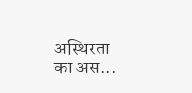अस्थिरता का अस...